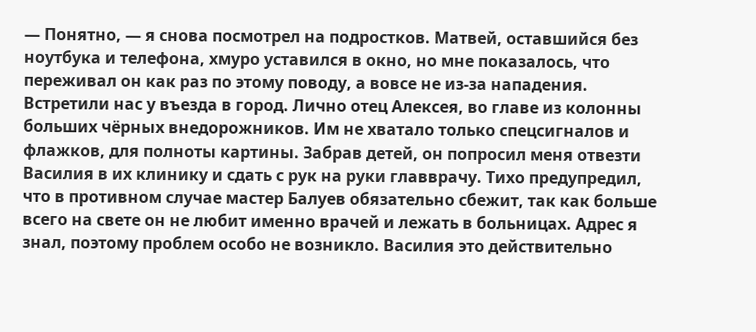— Понятно, — я снова посмотрел на подростков. Матвей, оставшийся без ноутбука и телефона, хмуро уставился в окно, но мне показалось, что переживал он как раз по этому поводу, а вовсе не из-за нападения.
Встретили нас у въезда в город. Лично отец Алексея, во главе из колонны больших чёрных внедорожников. Им не хватало только спецсигналов и флажков, для полноты картины. Забрав детей, он попросил меня отвезти Василия в их клинику и сдать с рук на руки главврачу. Тихо предупредил, что в противном случае мастер Балуев обязательно сбежит, так как больше всего на свете он не любит именно врачей и лежать в больницах. Адрес я знал, поэтому проблем особо не возникло. Василия это действительно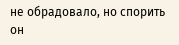не обрадовало, но спорить он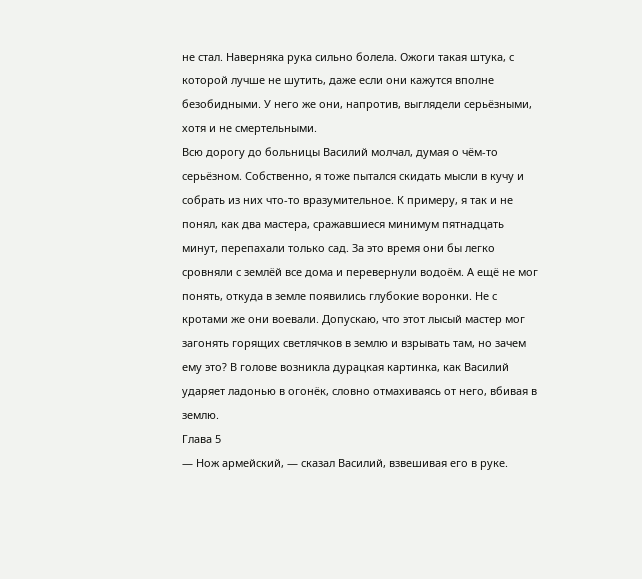не стал. Наверняка рука сильно болела. Ожоги такая штука, с которой лучше не шутить, даже если они кажутся вполне безобидными. У него же они, напротив, выглядели серьёзными, хотя и не смертельными.
Всю дорогу до больницы Василий молчал, думая о чём-то серьёзном. Собственно, я тоже пытался скидать мысли в кучу и собрать из них что-то вразумительное. К примеру, я так и не понял, как два мастера, сражавшиеся минимум пятнадцать минут, перепахали только сад. За это время они бы легко сровняли с землёй все дома и перевернули водоём. А ещё не мог понять, откуда в земле появились глубокие воронки. Не с кротами же они воевали. Допускаю, что этот лысый мастер мог загонять горящих светлячков в землю и взрывать там, но зачем ему это? В голове возникла дурацкая картинка, как Василий ударяет ладонью в огонёк, словно отмахиваясь от него, вбивая в землю.
Глава 5
— Нож армейский, — сказал Василий, взвешивая его в руке.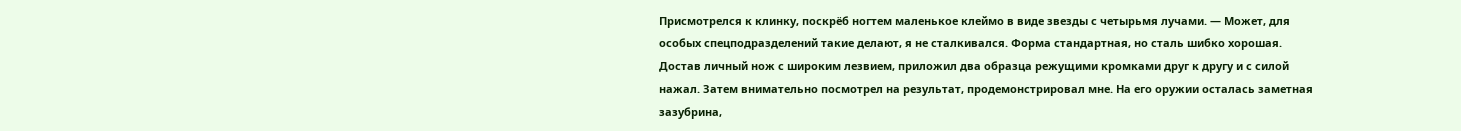Присмотрелся к клинку, поскрёб ногтем маленькое клеймо в виде звезды с четырьмя лучами. — Может, для особых спецподразделений такие делают, я не сталкивался. Форма стандартная, но сталь шибко хорошая.
Достав личный нож с широким лезвием, приложил два образца режущими кромками друг к другу и с силой нажал. Затем внимательно посмотрел на результат, продемонстрировал мне. На его оружии осталась заметная зазубрина,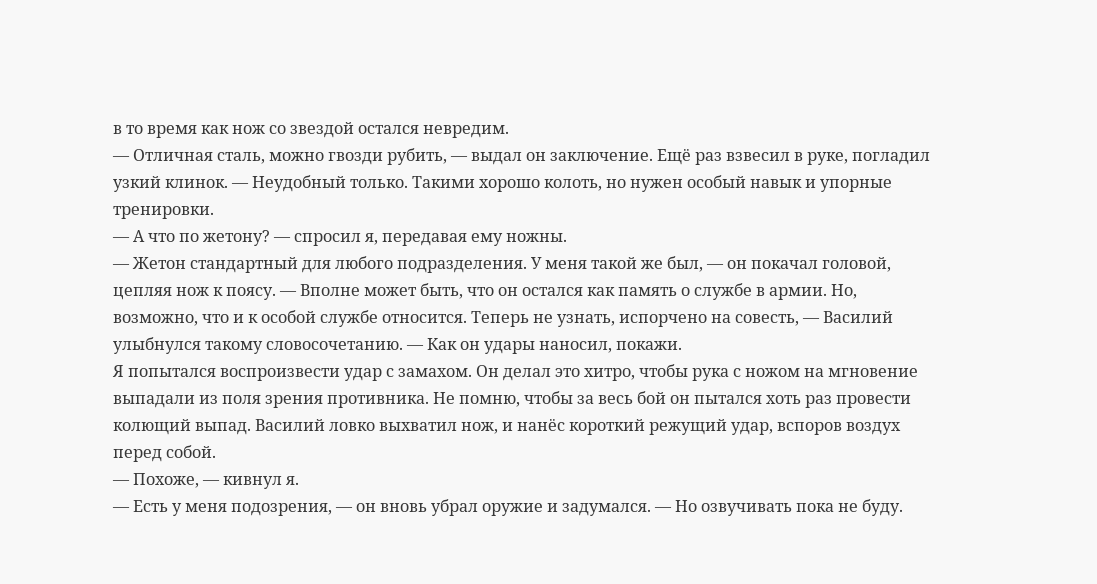в то время как нож со звездой остался невредим.
— Отличная сталь, можно гвозди рубить, — выдал он заключение. Ещё раз взвесил в руке, погладил узкий клинок. — Неудобный только. Такими хорошо колоть, но нужен особый навык и упорные тренировки.
— А что по жетону? — спросил я, передавая ему ножны.
— Жетон стандартный для любого подразделения. У меня такой же был, — он покачал головой, цепляя нож к поясу. — Вполне может быть, что он остался как память о службе в армии. Но, возможно, что и к особой службе относится. Теперь не узнать, испорчено на совесть, — Василий улыбнулся такому словосочетанию. — Как он удары наносил, покажи.
Я попытался воспроизвести удар с замахом. Он делал это хитро, чтобы рука с ножом на мгновение выпадали из поля зрения противника. Не помню, чтобы за весь бой он пытался хоть раз провести колющий выпад. Василий ловко выхватил нож, и нанёс короткий режущий удар, вспоров воздух перед собой.
— Похоже, — кивнул я.
— Есть у меня подозрения, — он вновь убрал оружие и задумался. — Но озвучивать пока не буду.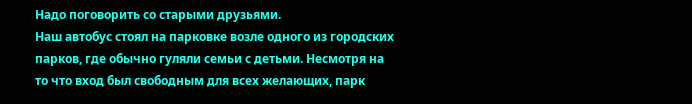Надо поговорить со старыми друзьями.
Наш автобус стоял на парковке возле одного из городских парков, где обычно гуляли семьи с детьми. Несмотря на то что вход был свободным для всех желающих, парк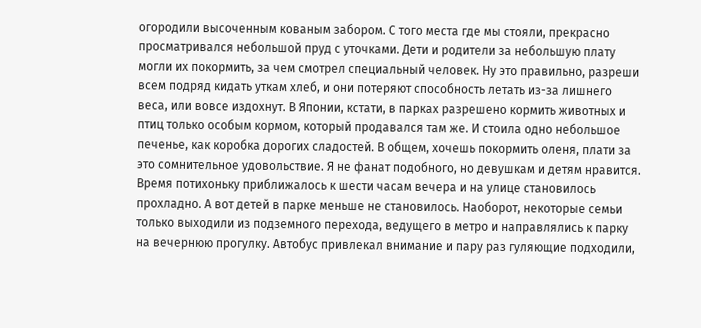огородили высоченным кованым забором. С того места где мы стояли, прекрасно просматривался небольшой пруд с уточками. Дети и родители за небольшую плату могли их покормить, за чем смотрел специальный человек. Ну это правильно, разреши всем подряд кидать уткам хлеб, и они потеряют способность летать из-за лишнего веса, или вовсе издохнут. В Японии, кстати, в парках разрешено кормить животных и птиц только особым кормом, который продавался там же. И стоила одно небольшое печенье, как коробка дорогих сладостей. В общем, хочешь покормить оленя, плати за это сомнительное удовольствие. Я не фанат подобного, но девушкам и детям нравится.
Время потихоньку приближалось к шести часам вечера и на улице становилось прохладно. А вот детей в парке меньше не становилось. Наоборот, некоторые семьи только выходили из подземного перехода, ведущего в метро и направлялись к парку на вечернюю прогулку. Автобус привлекал внимание и пару раз гуляющие подходили,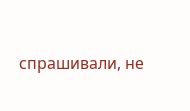спрашивали, не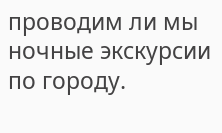проводим ли мы ночные экскурсии по городу.